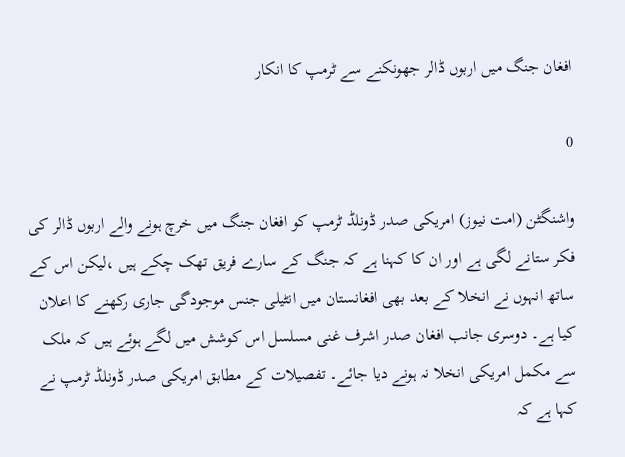افغان جنگ میں اربوں ڈالر جھونکنے سے ٹرمپ کا انکار

0

واشنگٹن (امت نیوز) امریکی صدر ڈونلڈ ٹرمپ کو افغان جنگ میں خرچ ہونے والے اربوں ڈالر کی فکر ستانے لگی ہے اور ان کا کہنا ہے کہ جنگ کے سارے فریق تھک چکے ہیں ،لیکن اس کے ساتھ انہوں نے انخلا کے بعد بھی افغانستان میں انٹیلی جنس موجودگی جاری رکھنے کا اعلان کیا ہے۔ دوسری جانب افغان صدر اشرف غنی مسلسل اس کوشش میں لگے ہوئے ہیں کہ ملک سے مکمل امریکی انخلا نہ ہونے دیا جائے۔ تفصیلات کے مطابق امریکی صدر ڈونلڈ ٹرمپ نے کہا ہے کہ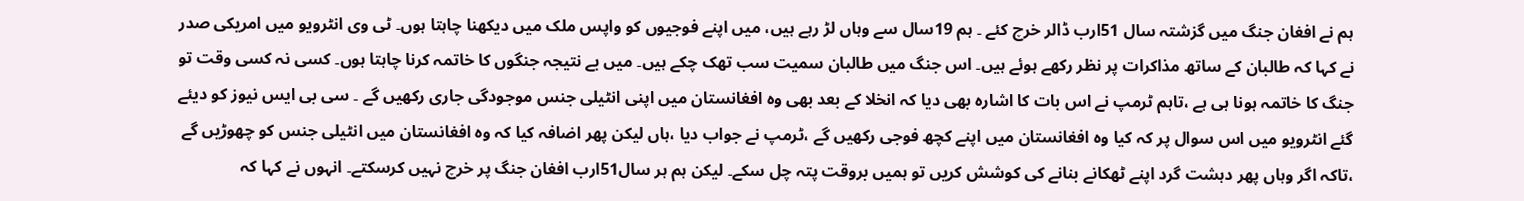ہم نے افغان جنگ میں گزشتہ سال 51ارب ڈالر خرچ کئے ۔ ہم 19سال سے وہاں لڑ رہے ہیں، میں اپنے فوجیوں کو واپس ملک میں دیکھنا چاہتا ہوں۔ ٹی وی انٹرویو میں امریکی صدر نے کہا کہ طالبان کے ساتھ مذاکرات پر نظر رکھے ہوئے ہیں۔ اس جنگ میں طالبان سمیت سب تھک چکے ہیں۔ میں بے نتیجہ جنگوں کا خاتمہ کرنا چاہتا ہوں۔ کسی نہ کسی وقت تو جنگ کا خاتمہ ہونا ہی ہے ،تاہم ٹرمپ نے اس بات کا اشارہ بھی دیا کہ انخلا کے بعد بھی وہ افغانستان میں اپنی انٹیلی جنس موجودگی جاری رکھیں گے ۔ سی بی ایس نیوز کو دیئے گئے انٹرویو میں اس سوال پر کہ کیا وہ افغانستان میں اپنے کچھ فوجی رکھیں گے ،ٹرمپ نے جواب دیا ،ہاں لیکن پھر اضافہ کیا کہ وہ افغانستان میں انٹیلی جنس کو چھوڑیں گے ،تاکہ اگر وہاں پھر دہشت گرد اپنے ٹھکانے بنانے کی کوشش کریں تو ہمیں بروقت پتہ چل سکے۔ لیکن ہم ہر سال51ارب افغان جنگ پر خرچ نہیں کرسکتے۔ انہوں نے کہا کہ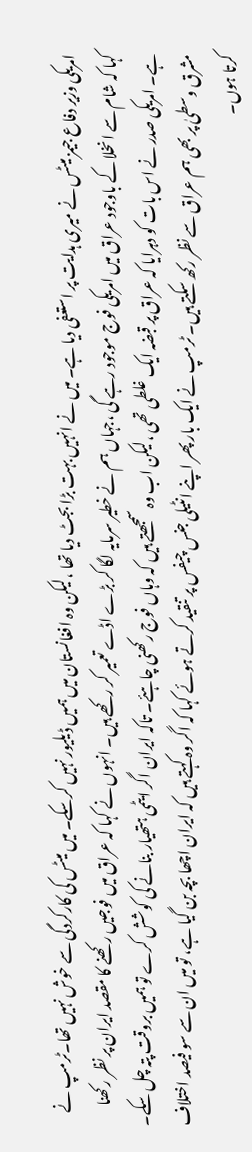امریکی وزیر دفاع جیمز میٹس نے میری ہدایت پر استعفی دیا ہے۔ میں نے انہیں بہت بڑا بجٹ دیا تھا ،لیکن وہ افغانستان میں ہمیں ڈیلیور نہیں کرسکے۔ میں میٹس کی کارکردگی سے خوش نہیں تھا۔ٹرمپ نے کہا کہ شام سے انخلا کے باوجود عراق میں امریکی فوج موجود رہے گی ،جہاں ہم نے خطیر سرمایہ لگا کر بڑے اڈے تعمیر کر رکھے ہیں۔ انہوں نے کہا کہ عراق میں فوجیں رکھنے کا مقصد ایران پر نظر رکھنا ہے۔ امریکی صدر نے اس بات کو دہرایا کہ عراق پر قبضہ ایک غلطی تھی ،لیکن اب وہ سمجھتے ہیں کہ وہاں فوج رکھنی چاہئے۔ تاکہ ایران اگر ایٹمی ہتھیار بنانے کی کوشش کرے تو ہمیں بروقت پتہ چل سکے۔ مشرق وسطیٰ پر بھی ہم عراق سے نظر رکھ سکتے ہیں۔ ٹرمپ نے ایک بار پھر اپنے انٹیلی جنس چیفس پر تنقید کرتے ہوئے کہا کہ اگر وہ کہتے ہیں کہ ایران اچھا بچہ بن گیا ہے، تو میں ان سے سو فیصد اختلاف کرتا ہوں۔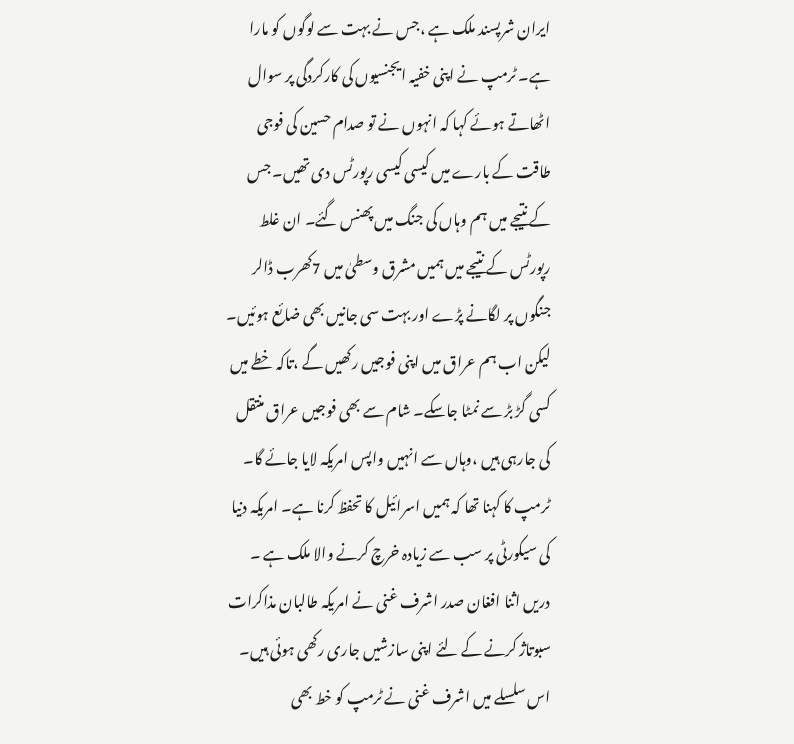ایران شرپسند ملک ہے ،جس نے بہت سے لوگوں کو مارا ہے۔ ٹرمپ نے اپنی خفیہ ایجنسیوں کی کارکردگی پر سوال اٹھاتے ہوئے کہا کہ انہوں نے تو صدام حسین کی فوجی طاقت کے بارے میں کیسی کیسی رپورٹس دی تھیں۔ جس کے نتیجے میں ہم وہاں کی جنگ میں پھنس گئے۔ ان غلط رپورٹس کے نتیجے میں ہمیں مشرق وسطیٰ میں 7کھرب ڈالر جنگوں پر لگانے پڑے اور بہت سی جانیں بھی ضائع ہوئیں۔ لیکن اب ہم عراق میں اپنی فوجیں رکھیں گے ،تاکہ خطے میں کسی گڑ بڑ سے نمٹا جاسکے۔ شام سے بھی فوجیں عراق منتقل کی جارہی ہیں ،وہاں سے انہیں واپس امریکہ لایا جائے گا۔ ٹرمپ کا کہنا تھا کہ ہمیں اسرائیل کا تحفظ کرنا ہے۔ امریکہ دنیا کی سیکورٹی پر سب سے زیادہ خرچ کرنے والا ملک ہے ۔ دریں اثنا افغان صدر اشرف غنی نے امریکہ طالبان مذاکرات سبوتاژ کرنے کے لئے اپنی سازشیں جاری رکھی ہوئی ہیں۔ اس سلسلے میں اشرف غنی نے ٹرمپ کو خط بھی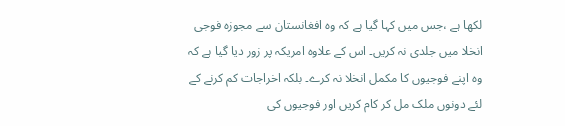لکھا ہے ،جس میں کہا گیا ہے کہ وہ افغانستان سے مجوزہ فوجی انخلا میں جلدی نہ کریں۔ اس کے علاوہ امریکہ پر زور دیا گیا ہے کہ وہ اپنے فوجیوں کا مکمل انخلا نہ کرے۔ بلکہ اخراجات کم کرنے کے لئے دونوں ملک مل کر کام کریں اور فوجیوں کی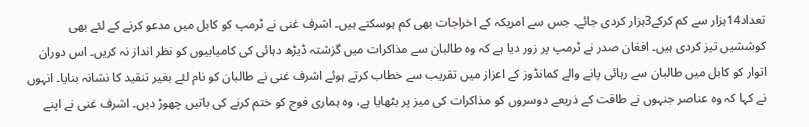تعداد14ہزار سے کم کرکے3ہزار کردی جائے۔ جس سے امریکہ کے اخراجات بھی کم ہوسکتے ہیں۔ اشرف غنی نے ٹرمپ کو کابل میں مدعو کرنے کے لئے بھی کوششیں تیز کردی ہیں۔ افغان صدر نے ٹرمپ پر زور دیا ہے کہ وہ طالبان سے مذاکرات میں گزشتہ ڈیڑھ دہائی کی کامیابیوں کو نظر انداز نہ کریں۔ اس دوران اتوار کو کابل میں طالبان سے رہائی پانے والے کمانڈوز کے اعزاز میں تقریب سے خطاب کرتے ہوئے اشرف غنی نے طالبان کو نام لئے بغیر تنقید کا نشانہ بنایا۔ انہوں نے کہا کہ وہ عناصر جنہوں نے طاقت کے ذریعے دوسروں کو مذاکرات کی میز پر بٹھایا ہے، وہ ہماری فوج کو ختم کرنے کی باتیں چھوڑ دیں۔ اشرف غنی نے اپنے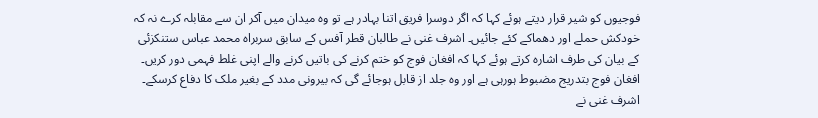فوجیوں کو شیر قرار دیتے ہوئے کہا کہ اگر دوسرا فریق اتنا بہادر ہے تو وہ میدان میں آکر ان سے مقابلہ کرے نہ کہ خودکش حملے اور دھماکے کئے جائیں۔ اشرف غنی نے طالبان قطر آفس کے سابق سربراہ محمد عباس ستنکزئی کے بیان کی طرف اشارہ کرتے ہوئے کہا کہ افغان فوج کو ختم کرنے کی باتیں کرنے والے اپنی غلط فہمی دور کریں۔ افغان فوج بتدریج مضبوط ہورہی ہے اور وہ جلد از قابل ہوجائے گی کہ بیرونی مدد کے بغیر ملک کا دفاع کرسکے۔ اشرف غنی نے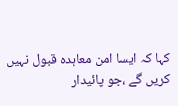کہا کہ ایسا امن معاہدہ قبول نہیں کریں گے ،جو پائیدار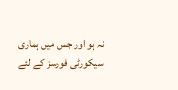نہ ہو اور جس میں ہماری سیکورٹی فورسز کے لئے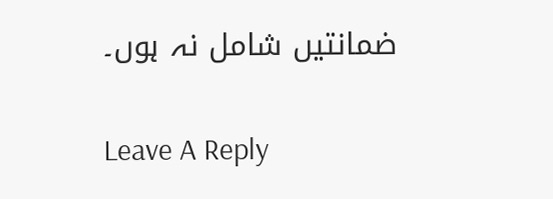ضمانتیں شامل نہ ہوں۔

Leave A Reply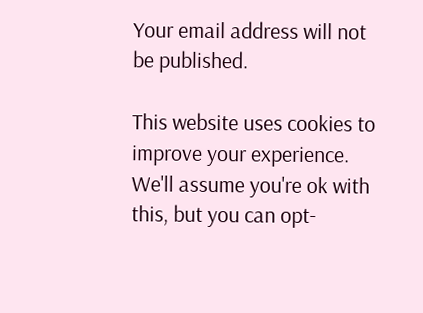Your email address will not be published.

This website uses cookies to improve your experience. We'll assume you're ok with this, but you can opt-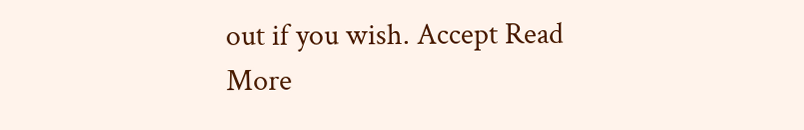out if you wish. Accept Read More